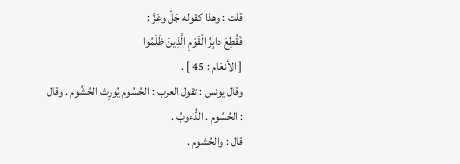قلت : وهذا كقوله جَلّ وعَزَّ :
فَقُطِعَ دابِرُ الْقَوْمِ الَّذِينَ ظَلَمُوا
[ الأنعَام : 45 ] .
وقال يونس : تقول العرب : الحُسُوم يُورِث الحُشُوم . وقال : الحُسُوم . الدُّءوبُ .
قال : والحُشوم .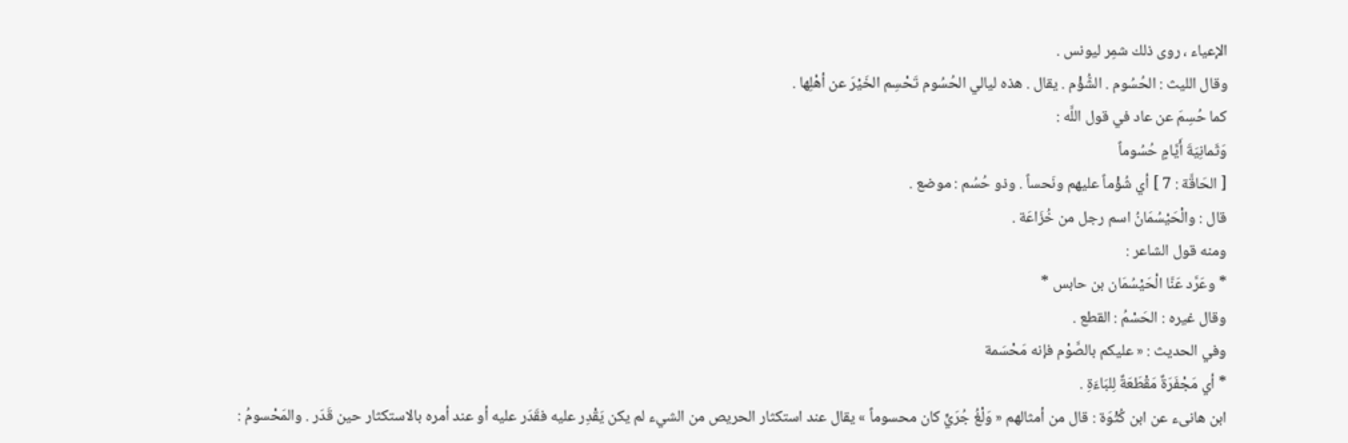الإعياء ، روى ذلك شمِر ليونس .
وقال الليث : الحُسُوم . الشُّؤْم . يقال . هذه ليالي الحُسُوم تَحْسِم الخَيْرَ عن أهْلِها .
كما حُسِمَ عن عاد في قول اللَّه :
وَثَمانِيَةَ أَيَّامٍ حُسُوماً
[ الحَاقَّة : 7 ] أي شُؤْماً عليهم ونَحساً . وذو حُسُم : موضع .
قال : والْحَيْسُمَانُ اسم رجل من خُزَاعَة .
ومنه قول الشاعر :
* وعَرَّد عَنَّا الْحَيْسُمَان بن حابس *
وقال غيره : الحَسْمُ : القطع .
وفي الحديث : « عليكم بالصَّوْم فإنه مَحْسَمة
* أي مَجْفَرَةٌ مَقْطَعَةٌ لِلبَاءَةِ .
ابن هانىء عن ابن كُثْوَة : قال من أمثالهم « وَلْغُ جُرَيٍّ كان محسوماً » يقال عند استكثار الحريص من الشيء لم يكن يَقْدِر عليه فقَدَر عليه أو عند أمره بالاستكثار حين قَدَر . والمَحْسومُ :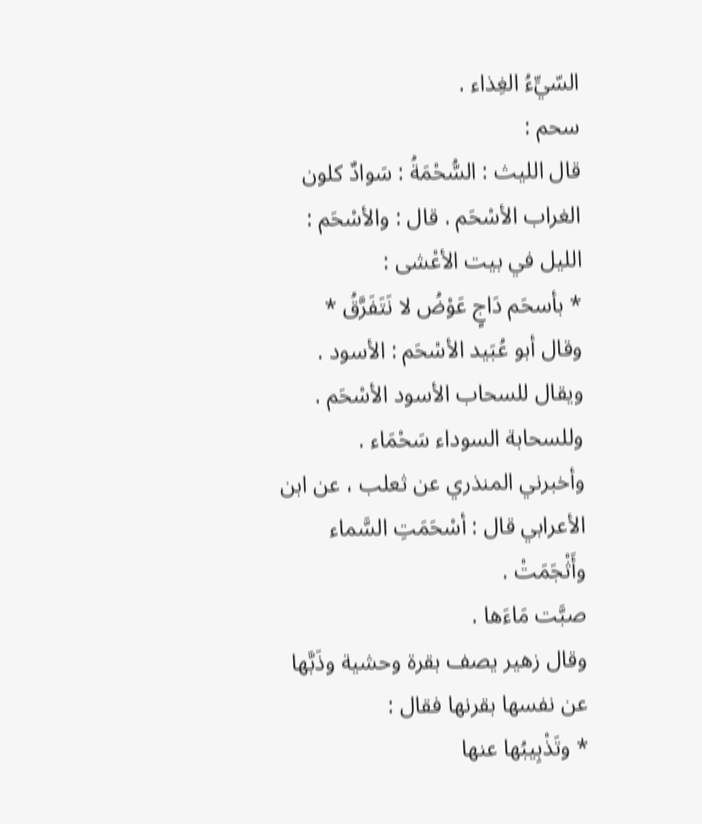السّيِّءُ الغِذاء .
سحم :
قال الليث : السُّحْمَةُ : سَوادٌ كلون الغراب الأسْحَم . قال : والأسْحَم : الليل في بيت الأعْشى :
* بأسحَم دَاجٍ عَوْضُ لا نَتَفَرَّقُ *
وقال أبو عُبَيد الأسْحَم : الأسود . ويقال للسحاب الأسود الأسْحَم . وللسحابة السوداء سَحْمَاء .
وأخبرني المنذري عن ثعلب ، عن ابن الأعرابي قال : أسْحَمَتِ السَّماء وأَثْجَمَتْ .
صبَّت مَاءَها .
وقال زهير يصف بقرة وحشية وذَبَّها عن نفسها بقرنها فقال :
* وتَذْبِيبُها عنها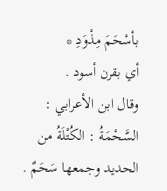بأسْحَمَ مِذْوَدِ *
أي بقرن أسود .
وقال ابن الأعرابي : السَّحْمَةُ : الكُتْلَةُ من الحديد وجمعها سَحَمٌ .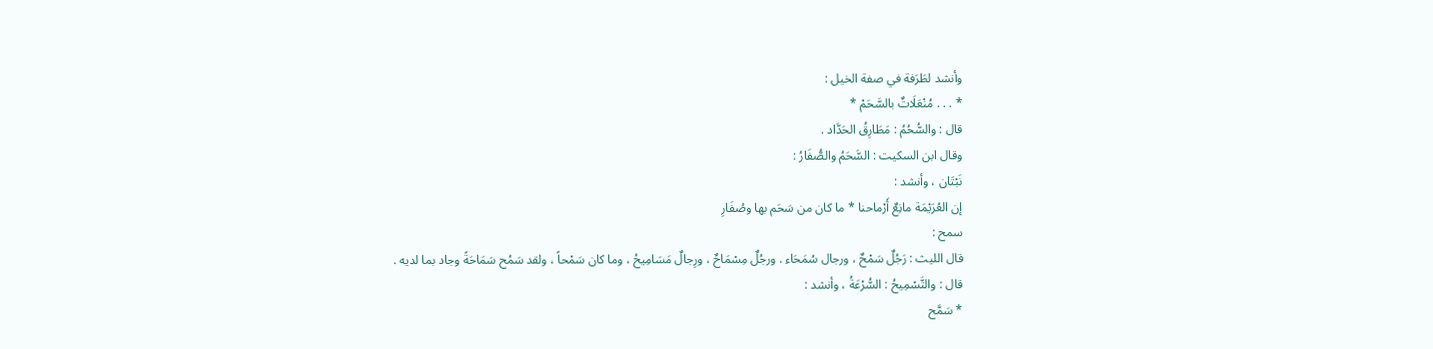وأنشد لطَرَفة في صفة الخيل :
* . . . مُنْعَلَاتٌ بالسَّحَمْ *
قال : والسُّحُمُ : مَطَارِقُ الحَدَّاد .
وقال ابن السكيت : السَّحَمُ والصُّفَارُ :
نَبْتَان ، وأنشد :
إن العُرَيْمَة مانِعٌ أَرْماحنا * ما كان من سَحَم بها وصُفَارِ
سمح :
قال الليث : رَجُلٌ سَمْحٌ ، ورجال سُمَحَاء . ورجُلٌ مِسْمَاحٌ ، ورِجالٌ مَسَامِيحُ ، وما كان سَمْحاً ، ولقد سَمُح سَمَاحَةً وجاد بما لديه .
قال : والتَّسْمِيحُ : السُّرْعَةُ ، وأنشد :
* سَمَّح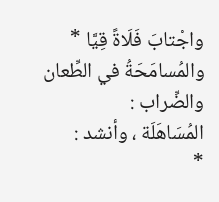واجْتابَ فَلَاةً قِيَّا *
والمُسامَحَةُ في الطِّعان والضِّراب :
المُسَاهَلَة ، وأنشد :
*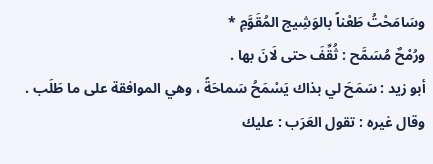وسَامَحْتُ طَعْناً بالوَشِيج المُقَوَّمِ *
ورُمْحٌ مُسَمَّح : ثُقِّفَ حتى لَانَ بها .
أبو زيد : سَمَحَ لي بذاك يَسْمَحُ سَماحَةً ، وهي الموافقة على ما طَلَب .
وقال غيره : تقول العَرَب : عليك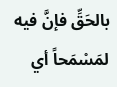بالحَقِّ فإنَّ فيه لمَسْمَحاً أي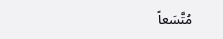مُتَّسَعاً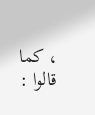، كما قالوا :